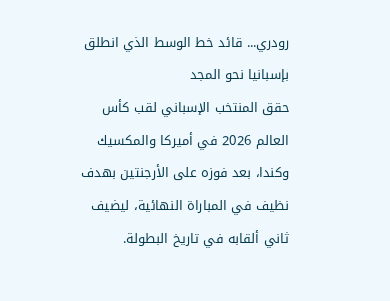رودري... قائد خط الوسط الذي انطلق بإسبانيا نحو المجد
حقق المنتخب الإسباني لقب كأس العالم 2026 في أميركا والمكسيك وكندا، بعد فوزه على الأرجنتين بهدف نظيف في المباراة النهائية، ليضيف ثاني ألقابه في تاريخ البطولة.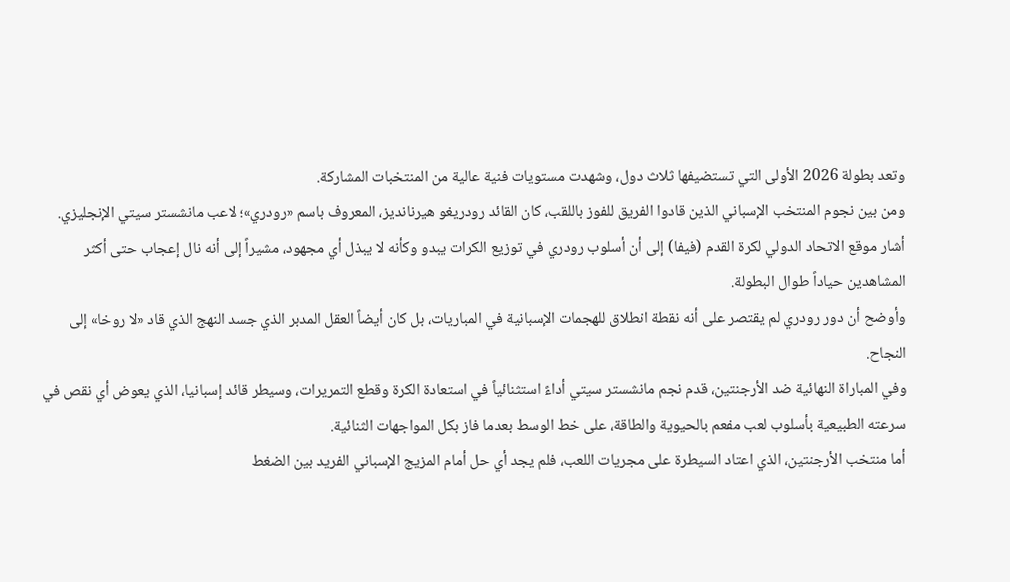وتعد بطولة 2026 الأولى التي تستضيفها ثلاث دول، وشهدت مستويات فنية عالية من المنتخبات المشاركة.
ومن بين نجوم المنتخب الإسباني الذين قادوا الفريق للفوز باللقب، كان القائد رودريغو هيرنانديز، المعروف باسم «رودري»؛ لاعب مانشستر سيتي الإنجليزي.
أشار موقع الاتحاد الدولي لكرة القدم (فيفا) إلى أن أسلوب رودري في توزيع الكرات يبدو وكأنه لا يبذل أي مجهود، مشيراً إلى أنه نال إعجاب حتى أكثر المشاهدين حياداً طوال البطولة.
وأوضح أن دور رودري لم يقتصر على أنه نقطة انطلاق للهجمات الإسبانية في المباريات، بل كان أيضاً العقل المدبر الذي جسد النهج الذي قاد «لا روخا» إلى النجاح.
وفي المباراة النهائية ضد الأرجنتين، قدم نجم مانشستر سيتي أداءً استثنائياً في استعادة الكرة وقطع التمريرات، وسيطر قائد إسبانيا، الذي يعوض أي نقص في سرعته الطبيعية بأسلوب لعب مفعم بالحيوية والطاقة، على خط الوسط بعدما فاز بكل المواجهات الثنائية.
أما منتخب الأرجنتين، الذي اعتاد السيطرة على مجريات اللعب، فلم يجد أي حل أمام المزيج الإسباني الفريد بين الضغط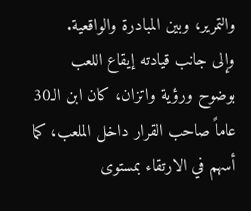والتمرير، وبين المبادرة والواقعية.
وإلى جانب قيادته إيقاع اللعب بوضوح ورؤية واتزان، كان ابن الـ30 عاماً صاحب القرار داخل الملعب، كما أسهم في الارتقاء بمستوى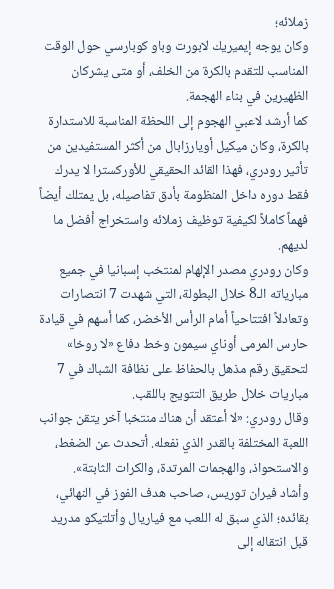زملائه؛
وكان يوجه إيميريك لابورت وباو كوبارسي حول الوقت المناسب للتقدم بالكرة من الخلف، أو متى يشركان الظهيرين في بناء الهجمة.
كما أرشد لاعبي الهجوم إلى اللحظة المناسبة للاستدارة بالكرة، وكان ميكيل أويارزابال من أكثر المستفيدين من تأثير رودري، فهذا القائد الحقيقي للأوركسترا لا يدرك فقط دوره داخل المنظومة بأدق تفاصيله، بل يمتلك أيضاً فهماً كاملاً لكيفية توظيف زملائه واستخراج أفضل ما لديهم.
وكان رودري مصدر الإلهام لمنتخب إسبانيا في جميع مبارياته الـ8 خلال البطولة، التي شهدت 7 انتصارات وتعادلاً افتتاحياً أمام الرأس الأخضر، كما أسهم في قيادة حارس المرمى أوناي سيمون وخط دفاع «لا روخا» لتحقيق رقم مذهل بالحفاظ على نظافة الشباك في 7 مباريات خلال طريق التتويج باللقب.
وقال رودري: «لا أعتقد أن هناك منتخبا آخر يتقن جوانب اللعبة المختلفة بالقدر الذي نفعله. أتحدث عن الضغط، والاستحواذ، والهجمات المرتدة، والكرات الثابتة».
وأشاد فيران توريس، صاحب هدف الفوز في النهائي، بقائده؛ الذي سبق له اللعب مع فياريال وأتلتيكو مدريد قبل انتقاله إلى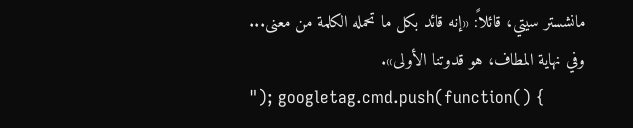مانشستر سيتي، قائلاً: «إنه قائد بكل ما تحمله الكلمة من معنى... وفي نهاية المطاف، هو قدوتنا الأولى».
"); googletag.cmd.push(function() {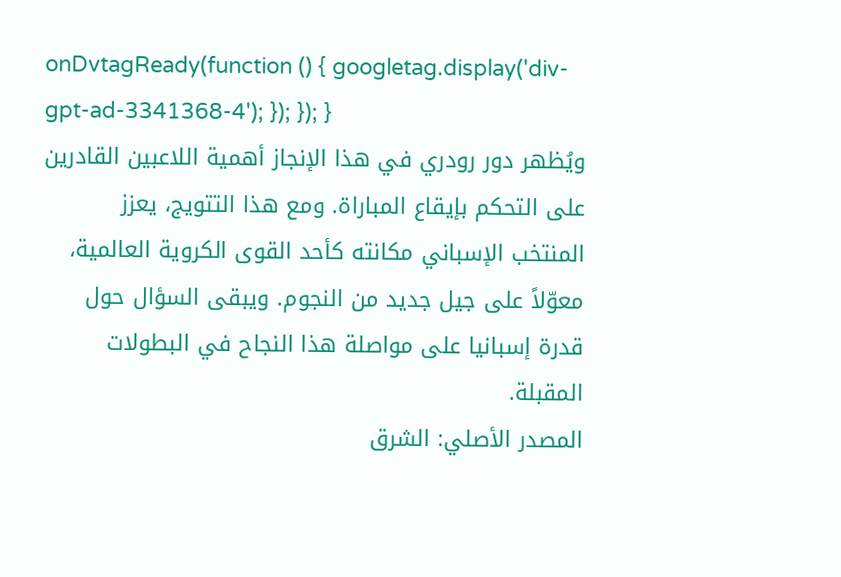onDvtagReady(function () { googletag.display('div-gpt-ad-3341368-4'); }); }); }
ويُظهر دور رودري في هذا الإنجاز أهمية اللاعبين القادرين على التحكم بإيقاع المباراة. ومع هذا التتويج، يعزز المنتخب الإسباني مكانته كأحد القوى الكروية العالمية، معوّلاً على جيل جديد من النجوم. ويبقى السؤال حول قدرة إسبانيا على مواصلة هذا النجاح في البطولات المقبلة.
المصدر الأصلي: الشرق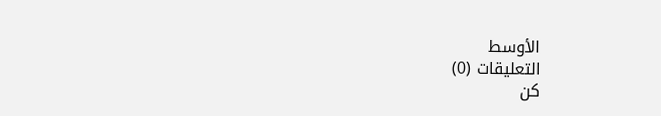الأوسط
التعليقات (0)
كن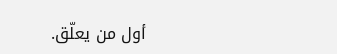أول من يعلّق.